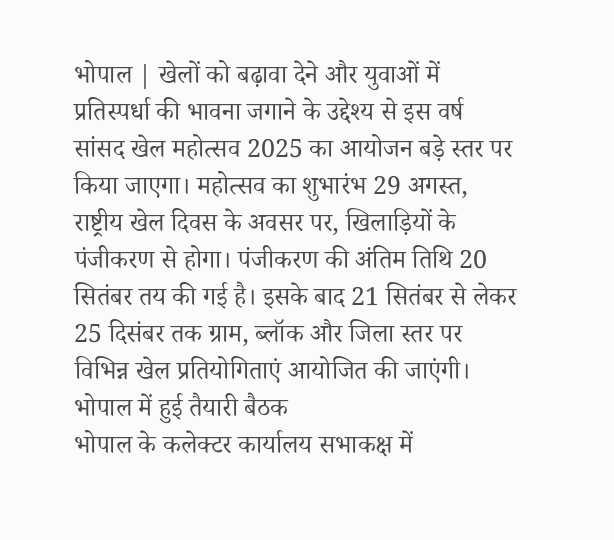भोपाल | खेलों को बढ़ावा देने और युवाओं में प्रतिस्पर्धा की भावना जगाने के उद्देश्य से इस वर्ष सांसद खेल महोत्सव 2025 का आयोजन बड़े स्तर पर किया जाएगा। महोत्सव का शुभारंभ 29 अगस्त, राष्ट्रीय खेल दिवस के अवसर पर, खिलाड़ियों के पंजीकरण से होगा। पंजीकरण की अंतिम तिथि 20 सितंबर तय की गई है। इसके बाद 21 सितंबर से लेकर 25 दिसंबर तक ग्राम, ब्लॉक और जिला स्तर पर विभिन्न खेल प्रतियोगिताएं आयोजित की जाएंगी।
भोपाल में हुई तैयारी बैठक
भोपाल के कलेक्टर कार्यालय सभाकक्ष में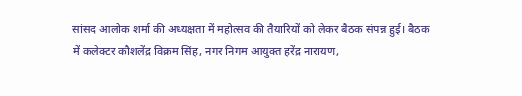सांसद आलोक शर्मा की अध्यक्षता में महोत्सव की तैयारियों को लेकर बैठक संपन्न हुई। बैठक में कलेक्टर कौशलेंद्र विक्रम सिंह, नगर निगम आयुक्त हरेंद्र नारायण,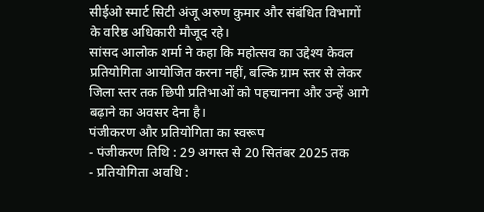सीईओ स्मार्ट सिटी अंजू अरुण कुमार और संबंधित विभागों के वरिष्ठ अधिकारी मौजूद रहे।
सांसद आलोक शर्मा ने कहा कि महोत्सव का उद्देश्य केवल प्रतियोगिता आयोजित करना नहीं, बल्कि ग्राम स्तर से लेकर जिला स्तर तक छिपी प्रतिभाओं को पहचानना और उन्हें आगे बढ़ाने का अवसर देना है।
पंजीकरण और प्रतियोगिता का स्वरूप
- पंजीकरण तिथि : 29 अगस्त से 20 सितंबर 2025 तक
- प्रतियोगिता अवधि :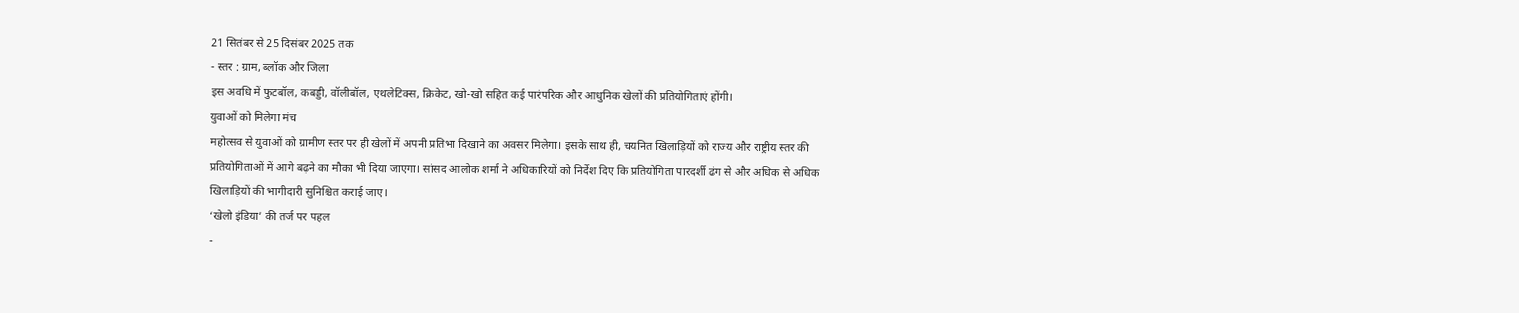21 सितंबर से 25 दिसंबर 2025 तक
- स्तर : ग्राम, ब्लॉक और जिला
इस अवधि में फुटबॉल, कबड्डी, वॉलीबॉल, एथलेटिक्स, क्रिकेट, खो-खो सहित कई पारंपरिक और आधुनिक खेलों की प्रतियोगिताएं होंगी।
युवाओं को मिलेगा मंच
महोत्सव से युवाओं को ग्रामीण स्तर पर ही खेलों में अपनी प्रतिभा दिखाने का अवसर मिलेगा। इसके साथ ही, चयनित खिलाड़ियों को राज्य और राष्ट्रीय स्तर की प्रतियोगिताओं में आगे बढ़ने का मौका भी दिया जाएगा। सांसद आलोक शर्मा ने अधिकारियों को निर्देश दिए कि प्रतियोगिता पारदर्शी ढंग से और अधिक से अधिक खिलाड़ियों की भागीदारी सुनिश्चित कराई जाए।
‘खेलो इंडिया’ की तर्ज पर पहल
-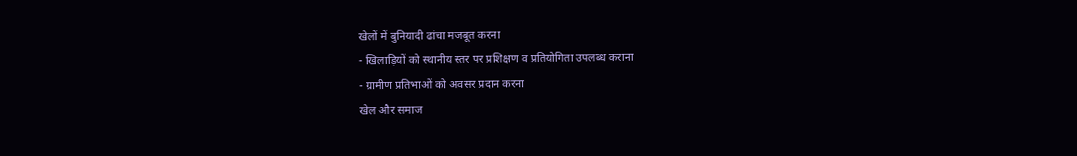खेलों में बुनियादी ढांचा मजबूत करना
- खिलाड़ियों को स्थानीय स्तर पर प्रशिक्षण व प्रतियोगिता उपलब्ध कराना
- ग्रामीण प्रतिभाओं को अवसर प्रदान करना
खेल और समाज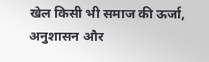खेल किसी भी समाज की ऊर्जा, अनुशासन और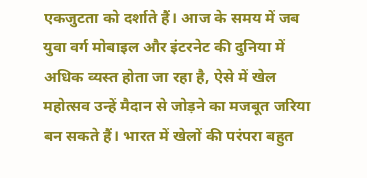एकजुटता को दर्शाते हैं। आज के समय में जब युवा वर्ग मोबाइल और इंटरनेट की दुनिया में अधिक व्यस्त होता जा रहा है, ऐसे में खेल महोत्सव उन्हें मैदान से जोड़ने का मजबूत जरिया बन सकते हैं। भारत में खेलों की परंपरा बहुत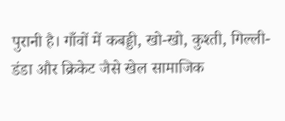पुरानी है। गाँवों में कबड्डी, खो-खो, कुश्ती, गिल्ली-डंडा और क्रिकेट जैसे खेल सामाजिक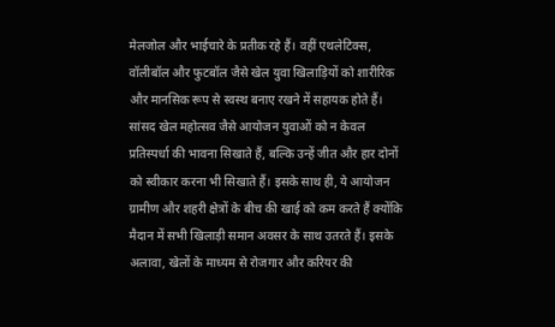मेलजोल और भाईचारे के प्रतीक रहे हैं। वहीं एथलेटिक्स, वॉलीबॉल और फुटबॉल जैसे खेल युवा खिलाड़ियों को शारीरिक और मानसिक रूप से स्वस्थ बनाए रखने में सहायक होते हैं।
सांसद खेल महोत्सव जैसे आयोजन युवाओं को न केवल प्रतिस्पर्धा की भावना सिखाते हैं, बल्कि उन्हें जीत और हार दोनों को स्वीकार करना भी सिखाते हैं। इसके साथ ही, ये आयोजन ग्रामीण और शहरी क्षेत्रों के बीच की खाई को कम करते हैं क्योंकि मैदान में सभी खिलाड़ी समान अवसर के साथ उतरते हैं। इसके अलावा, खेलों के माध्यम से रोजगार और करियर की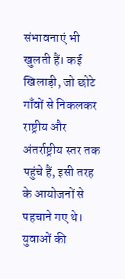संभावनाएं भी खुलती हैं। कई खिलाड़ी, जो छोटे गाँवों से निकलकर राष्ट्रीय और अंतर्राष्ट्रीय स्तर तक पहुंचे हैं, इसी तरह के आयोजनों से पहचाने गए थे।
युवाओं की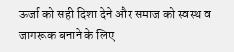ऊर्जा को सही दिशा देने और समाज को स्वस्थ व जागरूक बनाने के लिए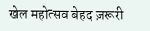खेल महोत्सव बेहद ज़रूरी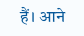हैं। आने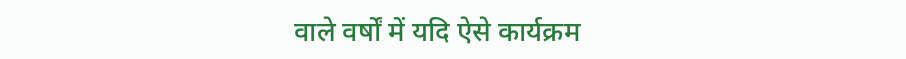वाले वर्षों में यदि ऐसे कार्यक्रम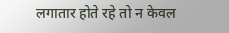लगातार होते रहे तो न केवल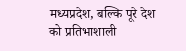मध्यप्रदेश, बल्कि पूरे देश को प्रतिभाशाली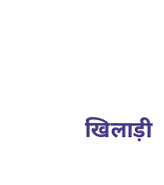खिलाड़ी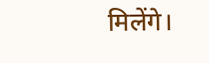मिलेंगे।